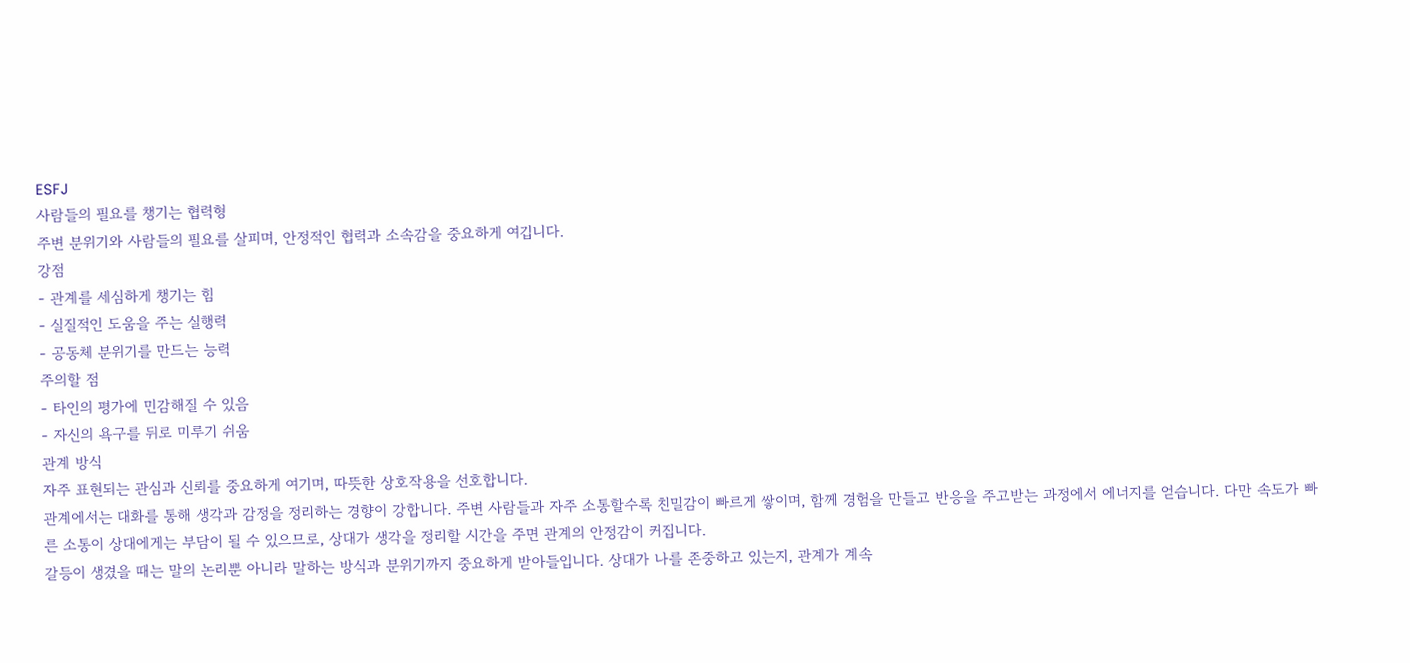ESFJ
사람들의 필요를 챙기는 협력형
주변 분위기와 사람들의 필요를 살피며, 안정적인 협력과 소속감을 중요하게 여깁니다.
강점
- 관계를 세심하게 챙기는 힘
- 실질적인 도움을 주는 실행력
- 공동체 분위기를 만드는 능력
주의할 점
- 타인의 평가에 민감해질 수 있음
- 자신의 욕구를 뒤로 미루기 쉬움
관계 방식
자주 표현되는 관심과 신뢰를 중요하게 여기며, 따뜻한 상호작용을 선호합니다.
관계에서는 대화를 통해 생각과 감정을 정리하는 경향이 강합니다. 주변 사람들과 자주 소통할수록 친밀감이 빠르게 쌓이며, 함께 경험을 만들고 반응을 주고받는 과정에서 에너지를 얻습니다. 다만 속도가 빠른 소통이 상대에게는 부담이 될 수 있으므로, 상대가 생각을 정리할 시간을 주면 관계의 안정감이 커집니다.
갈등이 생겼을 때는 말의 논리뿐 아니라 말하는 방식과 분위기까지 중요하게 받아들입니다. 상대가 나를 존중하고 있는지, 관계가 계속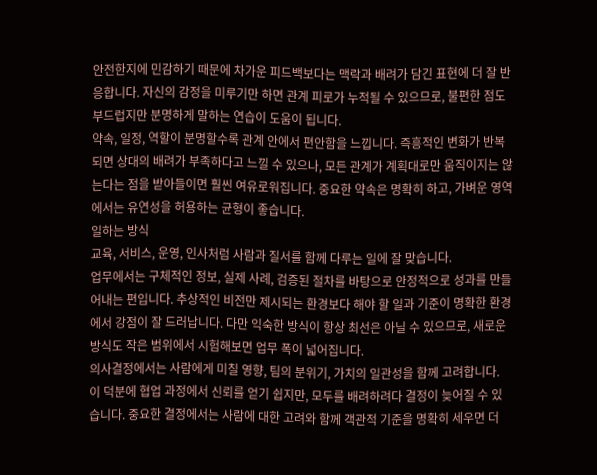안전한지에 민감하기 때문에 차가운 피드백보다는 맥락과 배려가 담긴 표현에 더 잘 반응합니다. 자신의 감정을 미루기만 하면 관계 피로가 누적될 수 있으므로, 불편한 점도 부드럽지만 분명하게 말하는 연습이 도움이 됩니다.
약속, 일정, 역할이 분명할수록 관계 안에서 편안함을 느낍니다. 즉흥적인 변화가 반복되면 상대의 배려가 부족하다고 느낄 수 있으나, 모든 관계가 계획대로만 움직이지는 않는다는 점을 받아들이면 훨씬 여유로워집니다. 중요한 약속은 명확히 하고, 가벼운 영역에서는 유연성을 허용하는 균형이 좋습니다.
일하는 방식
교육, 서비스, 운영, 인사처럼 사람과 질서를 함께 다루는 일에 잘 맞습니다.
업무에서는 구체적인 정보, 실제 사례, 검증된 절차를 바탕으로 안정적으로 성과를 만들어내는 편입니다. 추상적인 비전만 제시되는 환경보다 해야 할 일과 기준이 명확한 환경에서 강점이 잘 드러납니다. 다만 익숙한 방식이 항상 최선은 아닐 수 있으므로, 새로운 방식도 작은 범위에서 시험해보면 업무 폭이 넓어집니다.
의사결정에서는 사람에게 미칠 영향, 팀의 분위기, 가치의 일관성을 함께 고려합니다. 이 덕분에 협업 과정에서 신뢰를 얻기 쉽지만, 모두를 배려하려다 결정이 늦어질 수 있습니다. 중요한 결정에서는 사람에 대한 고려와 함께 객관적 기준을 명확히 세우면 더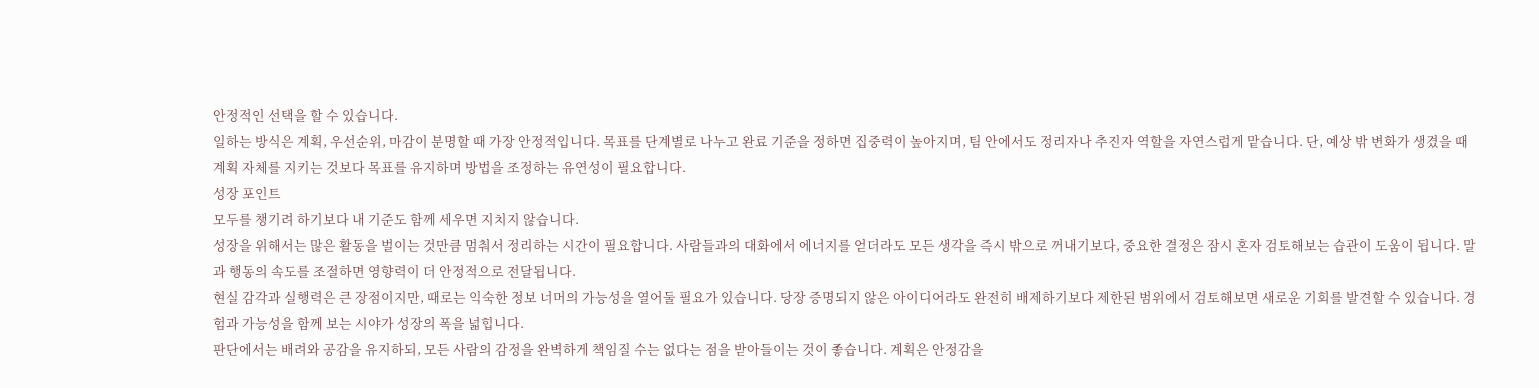안정적인 선택을 할 수 있습니다.
일하는 방식은 계획, 우선순위, 마감이 분명할 때 가장 안정적입니다. 목표를 단계별로 나누고 완료 기준을 정하면 집중력이 높아지며, 팀 안에서도 정리자나 추진자 역할을 자연스럽게 맡습니다. 단, 예상 밖 변화가 생겼을 때 계획 자체를 지키는 것보다 목표를 유지하며 방법을 조정하는 유연성이 필요합니다.
성장 포인트
모두를 챙기려 하기보다 내 기준도 함께 세우면 지치지 않습니다.
성장을 위해서는 많은 활동을 벌이는 것만큼 멈춰서 정리하는 시간이 필요합니다. 사람들과의 대화에서 에너지를 얻더라도 모든 생각을 즉시 밖으로 꺼내기보다, 중요한 결정은 잠시 혼자 검토해보는 습관이 도움이 됩니다. 말과 행동의 속도를 조절하면 영향력이 더 안정적으로 전달됩니다.
현실 감각과 실행력은 큰 장점이지만, 때로는 익숙한 정보 너머의 가능성을 열어둘 필요가 있습니다. 당장 증명되지 않은 아이디어라도 완전히 배제하기보다 제한된 범위에서 검토해보면 새로운 기회를 발견할 수 있습니다. 경험과 가능성을 함께 보는 시야가 성장의 폭을 넓힙니다.
판단에서는 배려와 공감을 유지하되, 모든 사람의 감정을 완벽하게 책임질 수는 없다는 점을 받아들이는 것이 좋습니다. 계획은 안정감을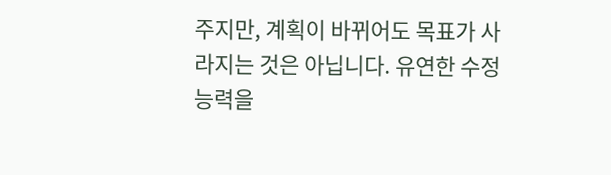주지만, 계획이 바뀌어도 목표가 사라지는 것은 아닙니다. 유연한 수정 능력을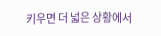키우면 더 넓은 상황에서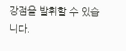강점을 발휘할 수 있습니다.